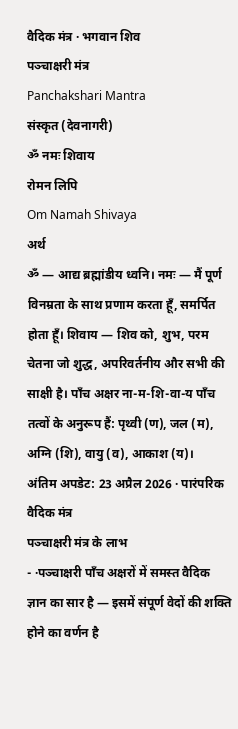वैदिक मंत्र · भगवान शिव
पञ्चाक्षरी मंत्र
Panchakshari Mantra
संस्कृत (देवनागरी)
ॐ नमः शिवाय
रोमन लिपि
Om Namah Shivaya
अर्थ
ॐ — आद्य ब्रह्मांडीय ध्वनि। नमः — मैं पूर्ण विनम्रता के साथ प्रणाम करता हूँ, समर्पित होता हूँ। शिवाय — शिव को, शुभ, परम चेतना जो शुद्ध, अपरिवर्तनीय और सभी की साक्षी है। पाँच अक्षर ना-म-शि-वा-य पाँच तत्वों के अनुरूप हैं: पृथ्वी (ण), जल (म), अग्नि (शि), वायु (व), आकाश (य)।
अंतिम अपडेट: 23 अप्रैल 2026 · पारंपरिक वैदिक मंत्र
पञ्चाक्षरी मंत्र के लाभ
- ·पञ्चाक्षरी पाँच अक्षरों में समस्त वैदिक ज्ञान का सार है — इसमें संपूर्ण वेदों की शक्ति होने का वर्णन है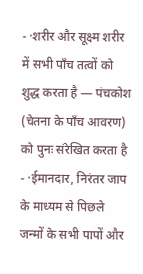- ·शरीर और सूक्ष्म शरीर में सभी पाँच तत्वों को शुद्ध करता है — पंचकोश (चेतना के पाँच आवरण) को पुनः संरेखित करता है
- ·ईमानदार, निरंतर जाप के माध्यम से पिछले जन्मों के सभी पापों और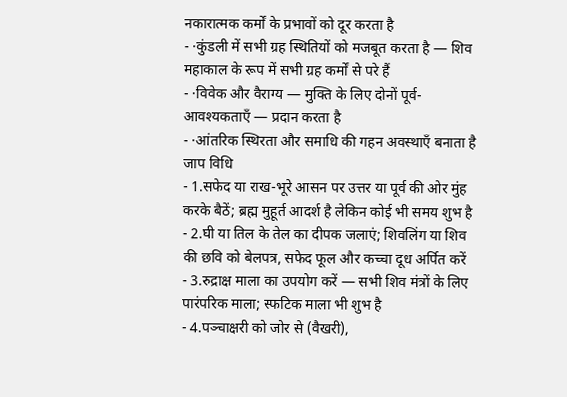नकारात्मक कर्मों के प्रभावों को दूर करता है
- ·कुंडली में सभी ग्रह स्थितियों को मजबूत करता है — शिव महाकाल के रूप में सभी ग्रह कर्मों से परे हैं
- ·विवेक और वैराग्य — मुक्ति के लिए दोनों पूर्व-आवश्यकताएँ — प्रदान करता है
- ·आंतरिक स्थिरता और समाधि की गहन अवस्थाएँ बनाता है
जाप विधि
- 1.सफेद या राख-भूरे आसन पर उत्तर या पूर्व की ओर मुंह करके बैठें; ब्रह्म मुहूर्त आदर्श है लेकिन कोई भी समय शुभ है
- 2.घी या तिल के तेल का दीपक जलाएं; शिवलिंग या शिव की छवि को बेलपत्र, सफेद फूल और कच्चा दूध अर्पित करें
- 3.रुद्राक्ष माला का उपयोग करें — सभी शिव मंत्रों के लिए पारंपरिक माला; स्फटिक माला भी शुभ है
- 4.पञ्चाक्षरी को जोर से (वैखरी),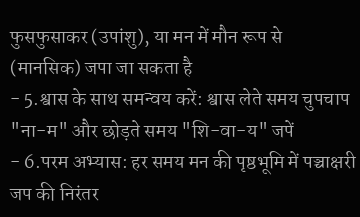फुसफुसाकर (उपांशु), या मन में मौन रूप से (मानसिक) जपा जा सकता है
- 5.श्वास के साथ समन्वय करें: श्वास लेते समय चुपचाप "ना-म" और छोड़ते समय "शि-वा-य" जपें
- 6.परम अभ्यास: हर समय मन की पृष्ठभूमि में पञ्चाक्षरी जप की निरंतर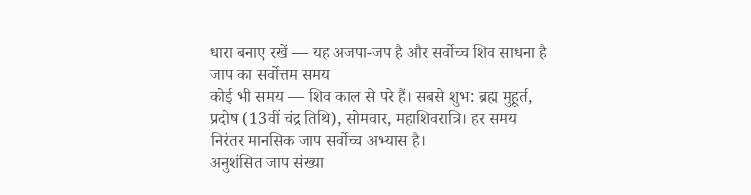धारा बनाए रखें — यह अजपा-जप है और सर्वोच्च शिव साधना है
जाप का सर्वोत्तम समय
कोई भी समय — शिव काल से परे हैं। सबसे शुभ: ब्रह्म मुहूर्त, प्रदोष (13वीं चंद्र तिथि), सोमवार, महाशिवरात्रि। हर समय निरंतर मानसिक जाप सर्वोच्च अभ्यास है।
अनुशंसित जाप संख्या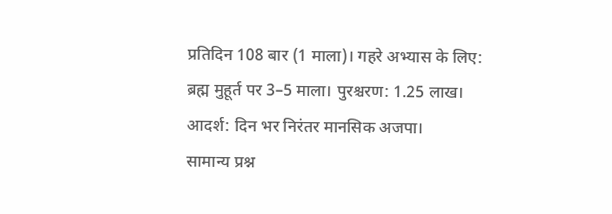प्रतिदिन 108 बार (1 माला)। गहरे अभ्यास के लिए: ब्रह्म मुहूर्त पर 3–5 माला। पुरश्चरण: 1.25 लाख। आदर्श: दिन भर निरंतर मानसिक अजपा।
सामान्य प्रश्न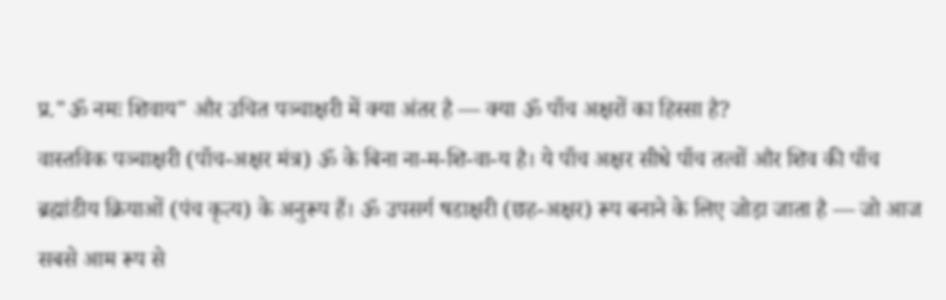प्र."ॐ नमः शिवाय" और उचित पञ्चाक्षरी में क्या अंतर है — क्या ॐ पाँच अक्षरों का हिस्सा है?
वास्तविक पञ्चाक्षरी (पाँच-अक्षर मंत्र) ॐ के बिना ना-म-शि-वा-य है। ये पाँच अक्षर सीधे पाँच तत्वों और शिव की पाँच ब्रह्मांडीय क्रियाओं (पंच कृत्य) के अनुरूप हैं। ॐ उपसर्ग षडाक्षरी (छह-अक्षर) रूप बनाने के लिए जोड़ा जाता है — जो आज सबसे आम रूप से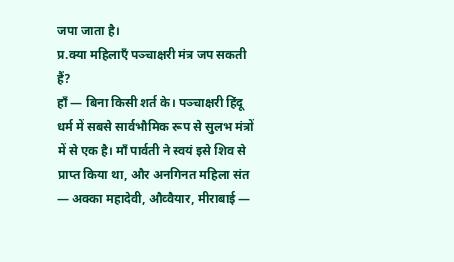जपा जाता है।
प्र.क्या महिलाएँ पञ्चाक्षरी मंत्र जप सकती हैं?
हाँ — बिना किसी शर्त के। पञ्चाक्षरी हिंदू धर्म में सबसे सार्वभौमिक रूप से सुलभ मंत्रों में से एक है। माँ पार्वती ने स्वयं इसे शिव से प्राप्त किया था, और अनगिनत महिला संत — अक्का महादेवी, औव्वैयार, मीराबाई —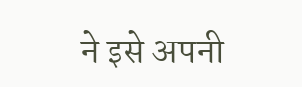ने इसे अपनी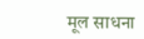मूल साधना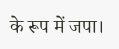के रूप में जपा।